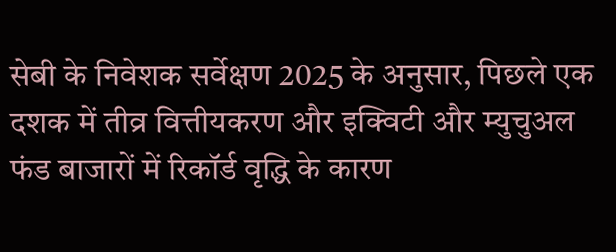सेबी के निवेशक सर्वेक्षण 2025 के अनुसार, पिछले एक दशक में तीव्र वित्तीयकरण और इक्विटी और म्युचुअल फंड बाजारों में रिकॉर्ड वृद्धि के कारण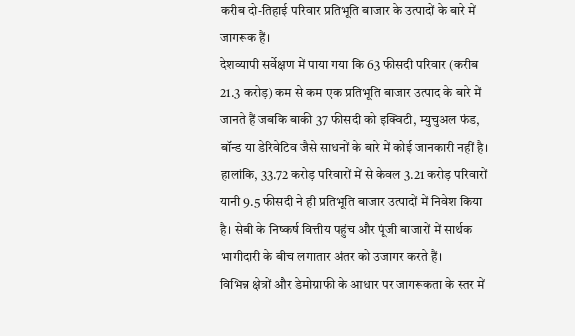करीब दो-तिहाई परिवार प्रतिभूति बाजार के उत्पादों के बारे में जागरूक हैं।
देशव्यापी सर्वेक्षण में पाया गया कि 63 फीसदी परिवार (करीब 21.3 करोड़) कम से कम एक प्रतिभूति बाजार उत्पाद के बारे में जानते हैं जबकि बाकी 37 फीसदी को इक्विटी, म्युचुअल फंड, बॉन्ड या डेरिवेटिव जैसे साधनों के बारे में कोई जानकारी नहीं है। हालांकि, 33.72 करोड़ परिवारों में से केवल 3.21 करोड़ परिवारों यानी 9.5 फीसदी ने ही प्रतिभूति बाजार उत्पादों में निवेश किया है। सेबी के निष्कर्ष वित्तीय पहुंच और पूंजी बाजारों में सार्थक भागीदारी के बीच लगातार अंतर को उजागर करते हैं।
विभिन्न क्षेत्रों और डेमोग्राफी के आधार पर जागरूकता के स्तर में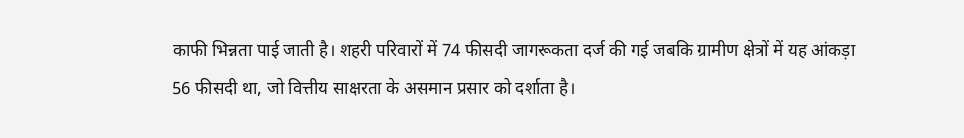काफी भिन्नता पाई जाती है। शहरी परिवारों में 74 फीसदी जागरूकता दर्ज की गई जबकि ग्रामीण क्षेत्रों में यह आंकड़ा 56 फीसदी था, जो वित्तीय साक्षरता के असमान प्रसार को दर्शाता है।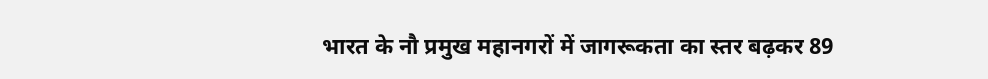भारत के नौ प्रमुख महानगरों में जागरूकता का स्तर बढ़कर 89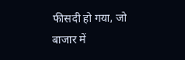फीसदी हो गया, जो बाजार में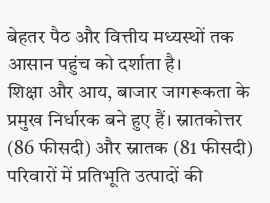बेहतर पैठ और वित्तीय मध्यस्थों तक आसान पहुंच को दर्शाता है।
शिक्षा और आय, बाजार जागरूकता के प्रमुख निर्धारक बने हुए हैं। स्नातकोत्तर (86 फीसदी) और स्नातक (81 फीसदी) परिवारों में प्रतिभूति उत्पादों की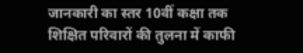जानकारी का स्तर 10वीं कक्षा तक शिक्षित परिवारों की तुलना में काफी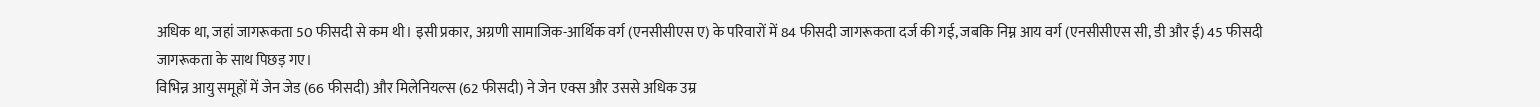अधिक था, जहां जागरूकता 50 फीसदी से कम थी। इसी प्रकार, अग्रणी सामाजिक-आर्थिक वर्ग (एनसीसीएस ए) के परिवारों में 84 फीसदी जागरूकता दर्ज की गई, जबकि निम्न आय वर्ग (एनसीसीएस सी, डी और ई) 45 फीसदी जागरूकता के साथ पिछड़ गए।
विभिन्न आयु समूहों में जेन जेड (66 फीसदी) और मिलेनियल्स (62 फीसदी) ने जेन एक्स और उससे अधिक उम्र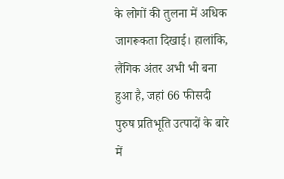के लोगों की तुलना में अधिक जागरूकता दिखाई। हालांकि, लैंगिक अंतर अभी भी बना हुआ है, जहां 66 फीसदी पुरुष प्रतिभूति उत्पादों के बारे में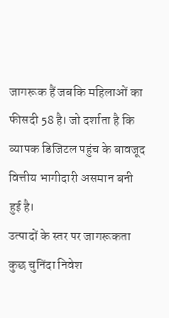जागरूक हैं जबकि महिलाओं का फीसदी 58 है। जो दर्शाता है कि व्यापक डिजिटल पहुंच के बावजूद वित्तीय भागीदारी असमान बनी हुई है।
उत्पादों के स्तर पर जागरूकता कुछ चुनिंदा निवेश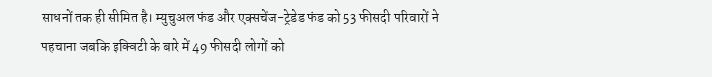साधनों तक ही सीमित है। म्युचुअल फंड और एक्सचेंज-ट्रेडेड फंड को 53 फीसदी परिवारों ने पहचाना जबकि इक्विटी के बारे में 49 फीसदी लोगों को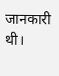जानकारी थी।